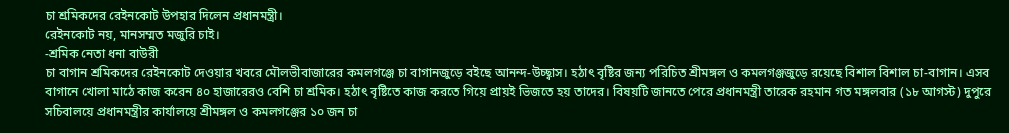চা শ্রমিকদের রেইনকোট উপহার দিলেন প্রধানমন্ত্রী।
রেইনকোট নয়, মানসম্মত মজুরি চাই।
-শ্রমিক নেতা ধনা বাউরী
চা বাগান শ্রমিকদের রেইনকোট দেওয়ার খবরে মৌলভীবাজারের কমলগঞ্জে চা বাগানজুড়ে বইছে আনন্দ-উচ্ছ্বাস। হঠাৎ বৃষ্টির জন্য পরিচিত শ্রীমঙ্গল ও কমলগঞ্জজুড়ে রয়েছে বিশাল বিশাল চা-বাগান। এসব বাগানে খোলা মাঠে কাজ করেন ৪০ হাজারেরও বেশি চা শ্রমিক। হঠাৎ বৃষ্টিতে কাজ করতে গিয়ে প্রায়ই ভিজতে হয় তাদের। বিষয়টি জানতে পেরে প্রধানমন্ত্রী তারেক রহমান গত মঙ্গলবার (১৮ আগস্ট) দুপুরে সচিবালয়ে প্রধানমন্ত্রীর কার্যালয়ে শ্রীমঙ্গল ও কমলগঞ্জের ১০ জন চা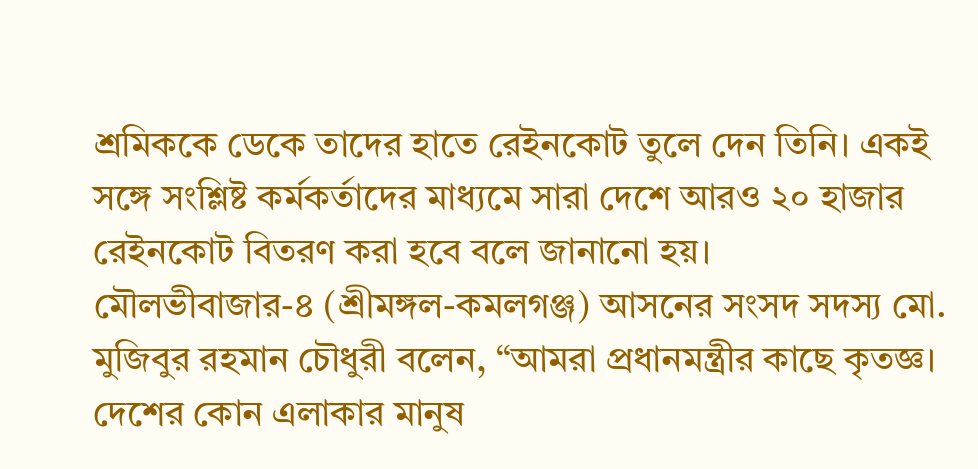শ্রমিককে ডেকে তাদের হাতে রেইনকোট তুলে দেন তিনি। একই সঙ্গে সংশ্লিষ্ট কর্মকর্তাদের মাধ্যমে সারা দেশে আরও ২০ হাজার রেইনকোট বিতরণ করা হবে বলে জানানো হয়।
মৌলভীবাজার-৪ (শ্রীমঙ্গল-কমলগঞ্জ) আসনের সংসদ সদস্য মো. মুজিবুর রহমান চৌধুরী বলেন, “আমরা প্রধানমন্ত্রীর কাছে কৃতজ্ঞ। দেশের কোন এলাকার মানুষ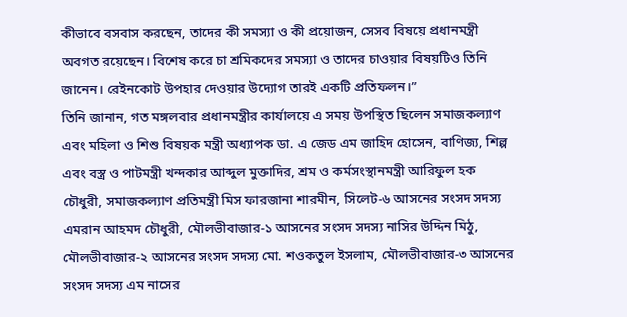কীভাবে বসবাস করছেন, তাদের কী সমস্যা ও কী প্রয়োজন, সেসব বিষয়ে প্রধানমন্ত্রী অবগত রয়েছেন। বিশেষ করে চা শ্রমিকদের সমস্যা ও তাদের চাওয়ার বিষয়টিও তিনি জানেন। রেইনকোট উপহার দেওয়ার উদ্যোগ তারই একটি প্রতিফলন।”
তিনি জানান, গত মঙ্গলবার প্রধানমন্ত্রীর কার্যালয়ে এ সময় উপস্থিত ছিলেন সমাজকল্যাণ এবং মহিলা ও শিশু বিষয়ক মন্ত্রী অধ্যাপক ডা. এ জেড এম জাহিদ হোসেন, বাণিজ্য, শিল্প এবং বস্ত্র ও পাটমন্ত্রী খন্দকার আব্দুল মুক্তাদির, শ্রম ও কর্মসংস্থানমন্ত্রী আরিফুল হক চৌধুরী, সমাজকল্যাণ প্রতিমন্ত্রী মিস ফারজানা শারমীন, সিলেট-৬ আসনের সংসদ সদস্য এমরান আহমদ চৌধুরী, মৌলভীবাজার-১ আসনের সংসদ সদস্য নাসির উদ্দিন মিঠু, মৌলভীবাজার-২ আসনের সংসদ সদস্য মো. শওকতুল ইসলাম, মৌলভীবাজার-৩ আসনের সংসদ সদস্য এম নাসের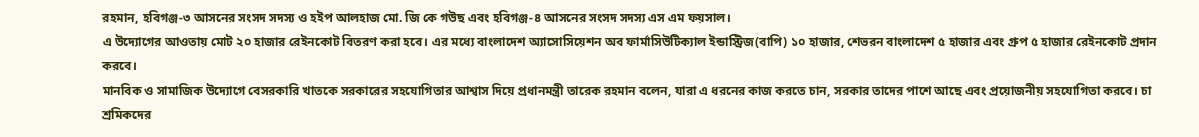রহমান, হবিগঞ্জ-৩ আসনের সংসদ সদস্য ও হইপ আলহাজ মো. জি কে গউছ এবং হবিগঞ্জ-৪ আসনের সংসদ সদস্য এস এম ফয়সাল।
এ উদ্যোগের আওতায় মোট ২০ হাজার রেইনকোট বিতরণ করা হবে। এর মধ্যে বাংলাদেশ অ্যাসোসিয়েশন অব ফার্মাসিউটিক্যাল ইন্ডাস্ট্রিজ(বাপি) ১০ হাজার, শেভরন বাংলাদেশ ৫ হাজার এবং গ্রুপ ৫ হাজার রেইনকোট প্রদান করবে।
মানবিক ও সামাজিক উদ্যোগে বেসরকারি খাতকে সরকারের সহযোগিতার আশ্বাস দিয়ে প্রধানমন্ত্রী তারেক রহমান বলেন, যারা এ ধরনের কাজ করতে চান, সরকার তাদের পাশে আছে এবং প্রয়োজনীয় সহযোগিতা করবে। চা শ্রমিকদের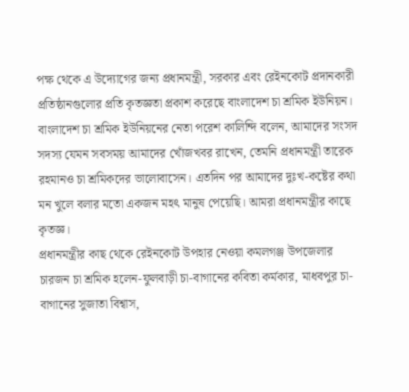পক্ষ থেকে এ উদ্যোগের জন্য প্রধানমন্ত্রী, সরকার এবং রেইনকোট প্রদানকারী প্রতিষ্ঠানগুলোর প্রতি কৃতজ্ঞতা প্রকাশ করেছে বাংলাদেশ চা শ্রমিক ইউনিয়ন।
বাংলাদেশ চা শ্রমিক ইউনিয়নের নেতা পরেশ কালিন্দি বলেন, আমাদের সংসদ সদস্য যেমন সবসময় আমাদের খোঁজখবর রাখেন, তেমনি প্রধানমন্ত্রী তারেক রহমানও চা শ্রমিকদের ভালোবাসেন। এতদিন পর আমাদের দুঃখ-কষ্টের কথা মন খুলে বলার মতো একজন মহৎ মানুষ পেয়েছি। আমরা প্রধানমন্ত্রীর কাছে কৃতজ্ঞ।
প্রধানমন্ত্রীর কাছ থেকে রেইনকোট উপহার নেওয়া কমলগঞ্জ উপজেলার চারজন চা শ্রমিক হলেন-ফুলবাড়ী চা-বাগানের কবিতা কর্মকার, মাধবপুর চা-বাগানের সুজাতা বিশ্বাস,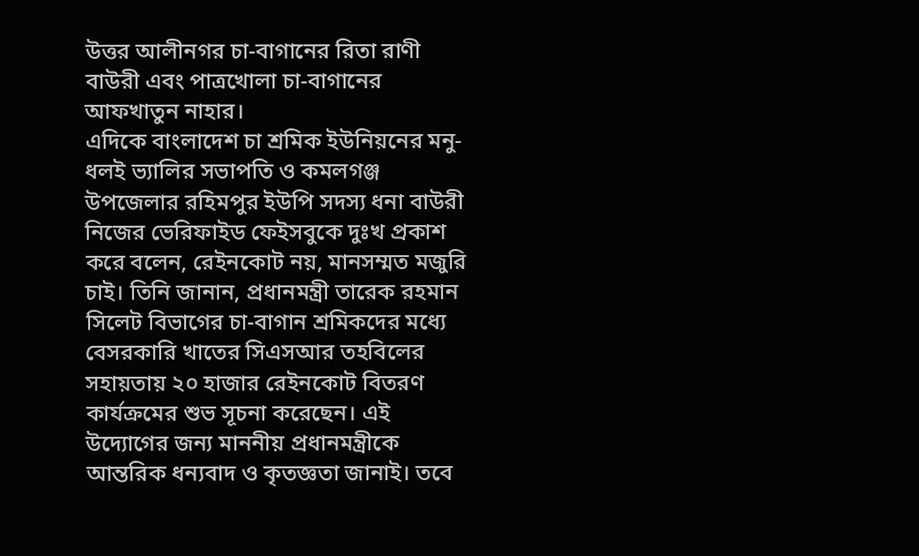উত্তর আলীনগর চা-বাগানের রিতা রাণী বাউরী এবং পাত্রখোলা চা-বাগানের আফখাতুন নাহার।
এদিকে বাংলাদেশ চা শ্রমিক ইউনিয়নের মনু-ধলই ভ্যালির সভাপতি ও কমলগঞ্জ উপজেলার রহিমপুর ইউপি সদস্য ধনা বাউরী নিজের ভেরিফাইড ফেইসবুকে দুঃখ প্রকাশ করে বলেন, রেইনকোট নয়, মানসম্মত মজুরি চাই। তিনি জানান, প্রধানমন্ত্রী তারেক রহমান সিলেট বিভাগের চা-বাগান শ্রমিকদের মধ্যে বেসরকারি খাতের সিএসআর তহবিলের সহায়তায় ২০ হাজার রেইনকোট বিতরণ কার্যক্রমের শুভ সূচনা করেছেন। এই উদ্যোগের জন্য মাননীয় প্রধানমন্ত্রীকে আন্তরিক ধন্যবাদ ও কৃতজ্ঞতা জানাই। তবে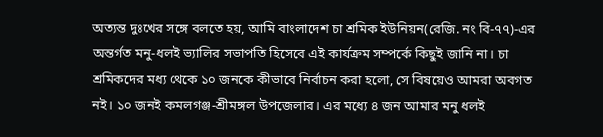অত্যন্ত দুঃখের সঙ্গে বলতে হয়, আমি বাংলাদেশ চা শ্রমিক ইউনিয়ন(রেজি. নং বি-৭৭)-এর অন্তর্গত মনু-ধলই ভ্যালির সভাপতি হিসেবে এই কার্যক্রম সম্পর্কে কিছুই জানি না। চা শ্রমিকদের মধ্য থেকে ১০ জনকে কীভাবে নির্বাচন করা হলো, সে বিষয়েও আমরা অবগত নই। ১০ জনই কমলগঞ্জ-শ্রীমঙ্গল উপজেলার। এর মধ্যে ৪ জন আমার মনু ধলই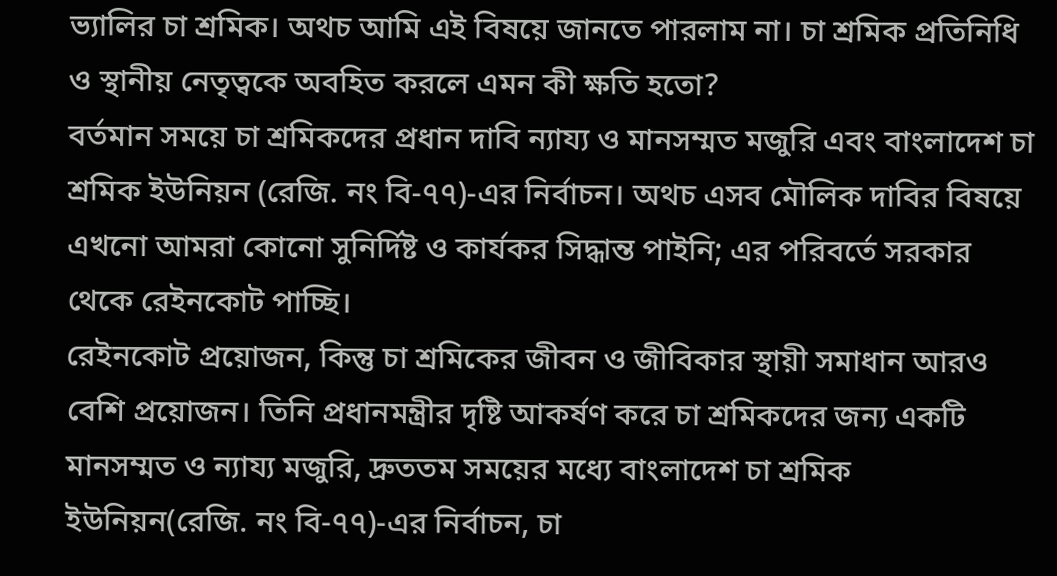ভ্যালির চা শ্রমিক। অথচ আমি এই বিষয়ে জানতে পারলাম না। চা শ্রমিক প্রতিনিধি ও স্থানীয় নেতৃত্বকে অবহিত করলে এমন কী ক্ষতি হতো?
বর্তমান সময়ে চা শ্রমিকদের প্রধান দাবি ন্যায্য ও মানসম্মত মজুরি এবং বাংলাদেশ চা শ্রমিক ইউনিয়ন (রেজি. নং বি-৭৭)-এর নির্বাচন। অথচ এসব মৌলিক দাবির বিষয়ে এখনো আমরা কোনো সুনির্দিষ্ট ও কার্যকর সিদ্ধান্ত পাইনি; এর পরিবর্তে সরকার থেকে রেইনকোট পাচ্ছি।
রেইনকোট প্রয়োজন, কিন্তু চা শ্রমিকের জীবন ও জীবিকার স্থায়ী সমাধান আরও বেশি প্রয়োজন। তিনি প্রধানমন্ত্রীর দৃষ্টি আকর্ষণ করে চা শ্রমিকদের জন্য একটি মানসম্মত ও ন্যায্য মজুরি, দ্রুততম সময়ের মধ্যে বাংলাদেশ চা শ্রমিক ইউনিয়ন(রেজি. নং বি-৭৭)-এর নির্বাচন, চা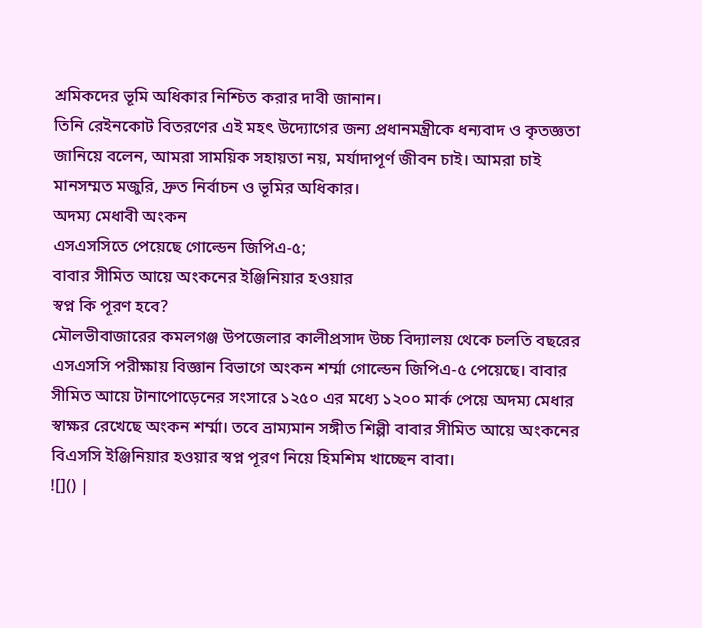শ্রমিকদের ভূমি অধিকার নিশ্চিত করার দাবী জানান।
তিনি রেইনকোট বিতরণের এই মহৎ উদ্যোগের জন্য প্রধানমন্ত্রীকে ধন্যবাদ ও কৃতজ্ঞতা জানিয়ে বলেন, আমরা সাময়িক সহায়তা নয়, মর্যাদাপূর্ণ জীবন চাই। আমরা চাই মানসম্মত মজুরি, দ্রুত নির্বাচন ও ভূমির অধিকার।
অদম্য মেধাবী অংকন
এসএসসিতে পেয়েছে গোল্ডেন জিপিএ-৫;
বাবার সীমিত আয়ে অংকনের ইঞ্জিনিয়ার হওয়ার
স্বপ্ন কি পূরণ হবে?
মৌলভীবাজারের কমলগঞ্জ উপজেলার কালীপ্রসাদ উচ্চ বিদ্যালয় থেকে চলতি বছরের এসএসসি পরীক্ষায় বিজ্ঞান বিভাগে অংকন শর্ম্মা গোল্ডেন জিপিএ-৫ পেয়েছে। বাবার সীমিত আয়ে টানাপোড়েনের সংসারে ১২৫০ এর মধ্যে ১২০০ মার্ক পেয়ে অদম্য মেধার স্বাক্ষর রেখেছে অংকন শর্ম্মা। তবে ভ্রাম্যমান সঙ্গীত শিল্পী বাবার সীমিত আয়ে অংকনের বিএসসি ইঞ্জিনিয়ার হওয়ার স্বপ্ন পূরণ নিয়ে হিমশিম খাচ্ছেন বাবা।
![]() |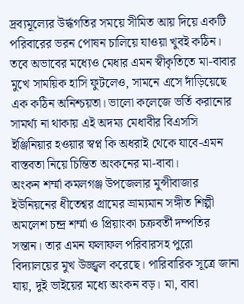দ্রব্যমূল্যের উর্দ্ধগতির সময়ে সীমিত আয় দিয়ে একটি পরিবারের ভরন পোষন চালিয়ে যাওয়া খুবই কঠিন। তবে অভাবের মধ্যেও মেধার এমন স্বীকৃতিতে মা-বাবার মুখে সাময়িক হাসি ফুটলেও, সামনে এসে দাঁড়িয়েছে এক কঠিন অনিশ্চয়তা। ভালো কলেজে ভর্তি করানোর সামর্থ্য না থাকায় এই অদম্য মেধাবীর বিএসসি ইঞ্জিনিয়ার হওয়ার স্বপ্ন কি অধরাই থেকে যাবে-এমন বাস্তবতা নিয়ে চিন্তিত অংকনের মা-বাবা।
অংকন শর্ম্মা কমলগঞ্জ উপজেলার মুন্সীবাজার ইউনিয়নের ধীতেশ্বর গ্রামের ভ্রাম্যমান সঙ্গীত শিল্পী অমলেশ চন্দ্র শর্ম্মা ও প্রিয়াংকা চক্রবর্তী দম্পতির সন্তান। তার এমন ফলাফল পরিবারসহ পুরো বিদ্যালয়ের মুখ উজ্জ্বল করেছে। পারিবারিক সূত্রে জানা যায়, দুই ভাইয়ের মধ্যে অংকন বড়। মা, বাবা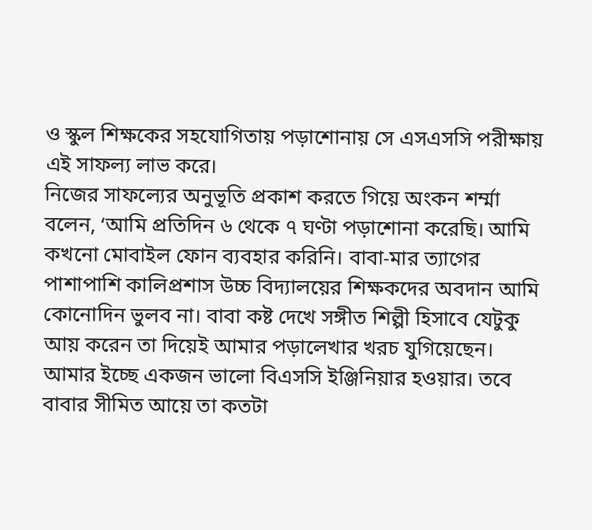ও স্কুল শিক্ষকের সহযোগিতায় পড়াশোনায় সে এসএসসি পরীক্ষায় এই সাফল্য লাভ করে।
নিজের সাফল্যের অনুভূতি প্রকাশ করতে গিয়ে অংকন শর্ম্মা বলেন, ‘আমি প্রতিদিন ৬ থেকে ৭ ঘণ্টা পড়াশোনা করেছি। আমি কখনো মোবাইল ফোন ব্যবহার করিনি। বাবা-মার ত্যাগের পাশাপাশি কালিপ্রশাস উচ্চ বিদ্যালয়ের শিক্ষকদের অবদান আমি কোনোদিন ভুলব না। বাবা কষ্ট দেখে সঙ্গীত শিল্পী হিসাবে যেটুকু আয় করেন তা দিয়েই আমার পড়ালেখার খরচ যুগিয়েছেন। আমার ইচ্ছে একজন ভালো বিএসসি ইঞ্জিনিয়ার হওয়ার। তবে বাবার সীমিত আয়ে তা কতটা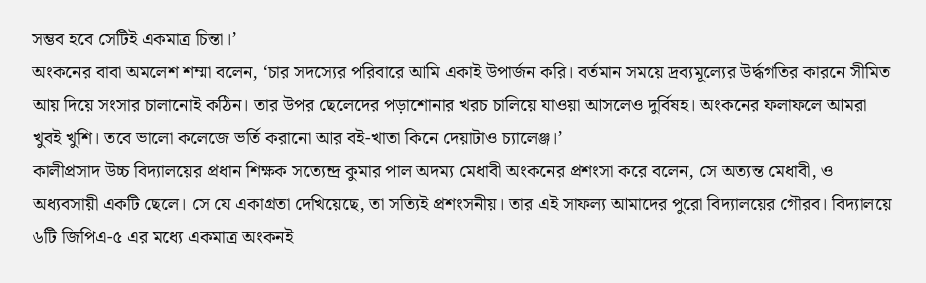সম্ভব হবে সেটিই একমাত্র চিন্তা।’
অংকনের বাবা অমলেশ শম্মা বলেন, ‘চার সদস্যের পরিবারে আমি একাই উপার্জন করি। বর্তমান সময়ে দ্রব্যমূল্যের উর্দ্ধগতির কারনে সীমিত আয় দিয়ে সংসার চালানোই কঠিন। তার উপর ছেলেদের পড়াশোনার খরচ চালিয়ে যাওয়া আসলেও দুর্বিষহ। অংকনের ফলাফলে আমরা খুবই খুশি। তবে ভালো কলেজে ভর্তি করানো আর বই-খাতা কিনে দেয়াটাও চ্যালেঞ্জ।’
কালীপ্রসাদ উচ্চ বিদ্যালয়ের প্রধান শিক্ষক সত্যেন্দ্র কুমার পাল অদম্য মেধাবী অংকনের প্রশংসা করে বলেন, সে অত্যন্ত মেধাবী, ও অধ্যবসায়ী একটি ছেলে। সে যে একাগ্রতা দেখিয়েছে, তা সত্যিই প্রশংসনীয়। তার এই সাফল্য আমাদের পুরো বিদ্যালয়ের গৌরব। বিদ্যালয়ে ৬টি জিপিএ-৫ এর মধ্যে একমাত্র অংকনই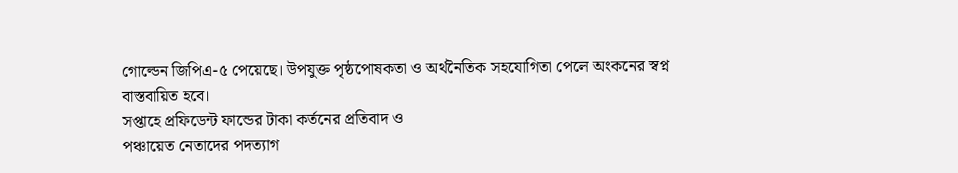গোল্ডেন জিপিএ-৫ পেয়েছে। উপযুক্ত পৃষ্ঠপোষকতা ও অর্থনৈতিক সহযোগিতা পেলে অংকনের স্বপ্ন বাস্তবায়িত হবে।
সপ্তাহে প্রফিডেন্ট ফান্ডের টাকা কর্তনের প্রতিবাদ ও
পঞ্চায়েত নেতাদের পদত্যাগ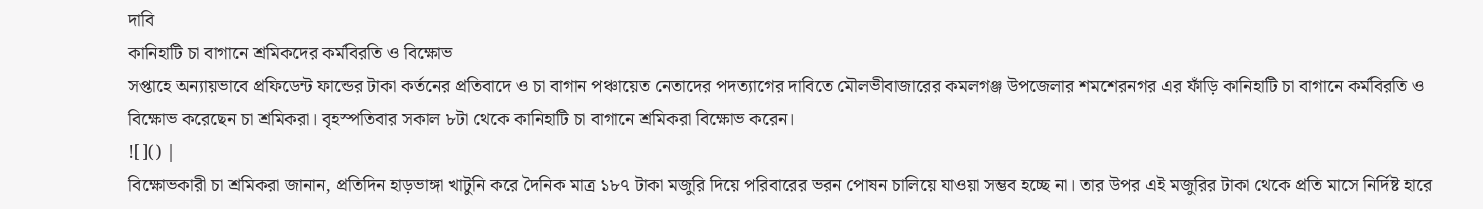দাবি
কানিহাটি চা বাগানে শ্রমিকদের কর্মবিরতি ও বিক্ষোভ
সপ্তাহে অন্যায়ভাবে প্রফিডেন্ট ফান্ডের টাকা কর্তনের প্রতিবাদে ও চা বাগান পঞ্চায়েত নেতাদের পদত্যাগের দাবিতে মৌলভীবাজারের কমলগঞ্জ উপজেলার শমশেরনগর এর ফাঁড়ি কানিহাটি চা বাগানে কর্মবিরতি ও বিক্ষোভ করেছেন চা শ্রমিকরা। বৃহস্পতিবার সকাল ৮টা থেকে কানিহাটি চা বাগানে শ্রমিকরা বিক্ষোভ করেন।
![]() |
বিক্ষোভকারী চা শ্রমিকরা জানান, প্রতিদিন হাড়ভাঙ্গা খাটুনি করে দৈনিক মাত্র ১৮৭ টাকা মজুরি দিয়ে পরিবারের ভরন পোষন চালিয়ে যাওয়া সম্ভব হচ্ছে না। তার উপর এই মজুরির টাকা থেকে প্রতি মাসে নির্দিষ্ট হারে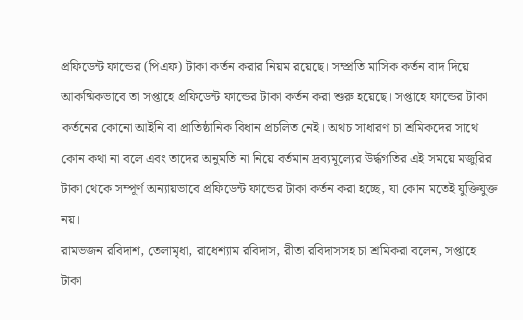প্রফিডেন্ট ফান্ডের (পিএফ) টাকা কর্তন করার নিয়ম রয়েছে। সম্প্রতি মাসিক কর্তন বাদ দিয়ে আকষ্মিকভাবে তা সপ্তাহে প্রফিডেন্ট ফান্ডের টাকা কর্তন করা শুরু হয়েছে। সপ্তাহে ফান্ডের টাকা কর্তনের কোনো আইনি বা প্রাতিষ্ঠানিক বিধান প্রচলিত নেই। অথচ সাধারণ চা শ্রমিকদের সাথে কোন কথা না বলে এবং তাদের অনুমতি না নিয়ে বর্তমান দ্রব্যমূল্যের উর্দ্ধগতির এই সময়ে মজুরির টাকা থেকে সম্পূর্ণ অন্যায়ভাবে প্রফিডেন্ট ফান্ডের টাকা কর্তন করা হচ্ছে, যা কোন মতেই যুক্তিযুক্ত নয়।
রামভজন রবিদাশ, তেলামৃধা, রাধেশ্যাম রবিদাস, রীতা রবিদাসসহ চা শ্রমিকরা বলেন, সপ্তাহে টাকা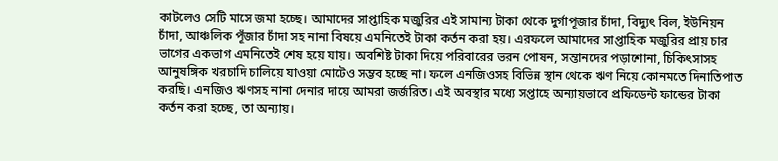কাটলেও সেটি মাসে জমা হচ্ছে। আমাদের সাপ্তাহিক মজুরির এই সামান্য টাকা থেকে দুর্গাপূজার চাঁদা, বিদ্যুৎ বিল, ইউনিয়ন চাঁদা, আঞ্চলিক পূঁজার চাঁদা সহ নানা বিষয়ে এমনিতেই টাকা কর্তন করা হয়। এরফলে আমাদের সাপ্তাহিক মজুরির প্রায় চার ভাগের একভাগ এমনিতেই শেষ হয়ে যায়। অবশিষ্ট টাকা দিয়ে পরিবারের ভরন পোষন, সন্তানদের পড়াশোনা, চিকিৎসাসহ আনুষঙ্গিক খরচাদি চালিয়ে যাওয়া মোটেও সম্ভব হচ্ছে না। ফলে এনজিওসহ বিভিন্ন স্থান থেকে ঋণ নিয়ে কোনমতে দিনাতিপাত করছি। এনজিও ঋণসহ নানা দেনার দায়ে আমরা জর্জরিত। এই অবস্থার মধ্যে সপ্তাহে অন্যায়ভাবে প্রফিডেন্ট ফান্ডের টাকা কর্তন করা হচ্ছে, তা অন্যায়।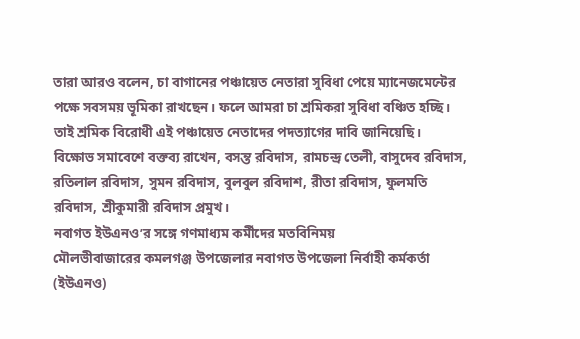তারা আরও বলেন, চা বাগানের পঞ্চায়েত নেতারা সুবিধা পেয়ে ম্যানেজমেন্টের পক্ষে সবসময় ভূমিকা রাখছেন। ফলে আমরা চা শ্রমিকরা সুবিধা বঞ্চিত হচ্ছি। তাই শ্রমিক বিরোধী এই পঞ্চায়েত নেতাদের পদত্যাগের দাবি জানিয়েছি।
বিক্ষোভ সমাবেশে বক্তব্য রাখেন, বসন্ত রবিদাস, রামচন্দ্র তেলী, বাসুদেব রবিদাস, রতিলাল রবিদাস, সুমন রবিদাস, বুলবুল রবিদাশ, রীতা রবিদাস, ফুলমতি রবিদাস, শ্রীকুমারী রবিদাস প্রমুখ।
নবাগত ইউএনও’র সঙ্গে গণমাধ্যম কর্মীদের মতবিনিময়
মৌলভীবাজারের কমলগঞ্জ উপজেলার নবাগত উপজেলা নির্বাহী কর্মকর্তা (ইউএনও)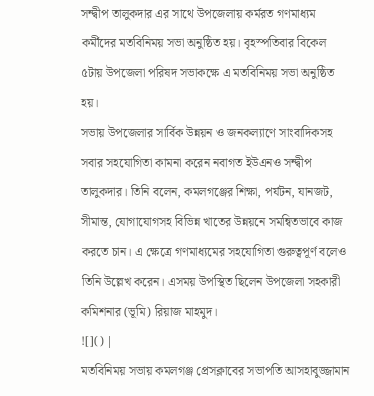সন্দ্বীপ তালুকদার এর সাথে উপজেলায় কর্মরত গণমাধ্যম কর্মীদের মতবিনিময় সভা অনুষ্ঠিত হয়। বৃহস্পতিবার বিকেল ৫টায় উপজেলা পরিষদ সভাকক্ষে এ মতবিনিময় সভা অনুষ্ঠিত হয়।
সভায় উপজেলার সার্বিক উন্নয়ন ও জনকল্যাণে সাংবাদিকসহ সবার সহযোগিতা কামনা করেন নবাগত ইউএনও সন্দ্বীপ তালুকদার। তিনি বলেন, কমলগঞ্জের শিক্ষা, পর্যটন, যানজট, সীমান্ত, যোগাযোগসহ বিভিন্ন খাতের উন্নয়নে সমন্বিতভাবে কাজ করতে চান। এ ক্ষেত্রে গণমাধ্যমের সহযোগিতা গুরুত্বপূর্ণ বলেও তিনি উল্লেখ করেন। এসময় উপস্থিত ছিলেন উপজেলা সহকারী কমিশনার (ভূমি) রিয়াজ মাহমুদ।
![]() |
মতবিনিময় সভায় কমলগঞ্জ প্রেসক্লাবের সভাপতি আসহাবুজ্জামান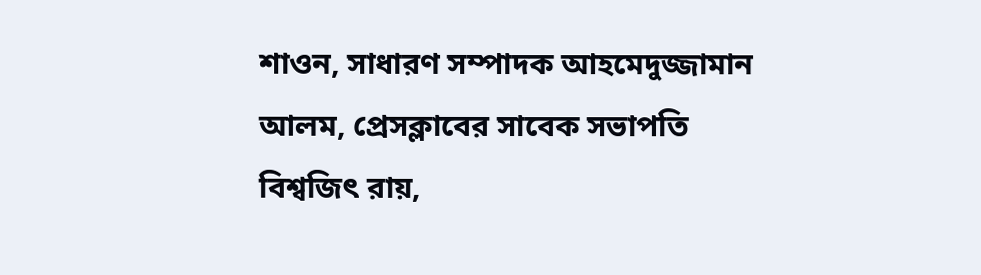শাওন, সাধারণ সম্পাদক আহমেদুজ্জামান আলম, প্রেসক্লাবের সাবেক সভাপতি বিশ্বজিৎ রায়,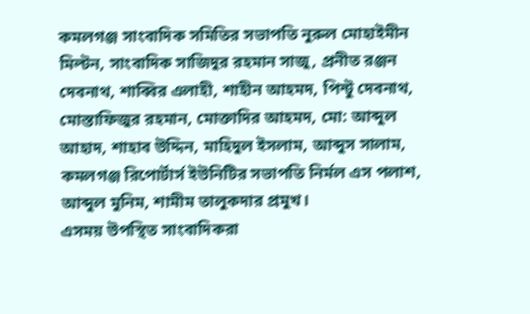কমলগঞ্জ সাংবাদিক সমিতির সভাপতি নুরুল মোহাইমীন মিল্টন, সাংবাদিক সাজিদুর রহমান সাজু, প্রনীত রঞ্জন দেবনাথ, শাব্বির এলাহী, শাহীন আহমদ, পিন্টু দেবনাথ, মোস্তাফিজুর রহমান, মোক্তাদির আহমদ, মো: আব্দুল আহাদ, শাহাব উদ্দিন, মাহিদুল ইসলাম, আব্দুস সালাম, কমলগঞ্জ রিপোর্টার্স ইউনিটির সভাপতি নির্মল এস পলাশ, আব্দুল মুনিম, শামীম তালুকদার প্রমুখ।
এসময় উপস্থিত সাংবাদিকরা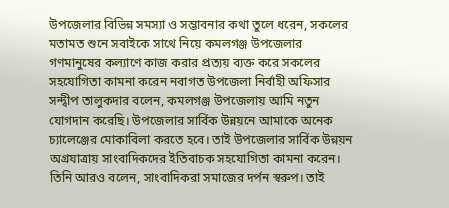উপজেলার বিভিন্ন সমস্যা ও সম্ভাবনার কথা তুলে ধরেন, সকলের মতামত শুনে সবাইকে সাথে নিয়ে কমলগঞ্জ উপজেলার গণমানুষের কল্যাণে কাজ করার প্রত্যয় ব্যক্ত করে সকলের সহযোগিতা কামনা করেন নবাগত উপজেলা নির্বাহী অফিসার সন্দ্বীপ তালুকদার বলেন, কমলগঞ্জ উপজেলায় আমি নতুন যোগদান করেছি। উপজেলার সার্বিক উন্নয়নে আমাকে অনেক চ্যালেঞ্জের মোকাবিলা করতে হবে। তাই উপজেলার সার্বিক উন্নয়ন অগ্রযাত্রায় সাংবাদিকদের ইতিবাচক সহযোগিতা কামনা করেন। তিনি আরও বলেন, সাংবাদিকরা সমাজের দর্পন স্বরুপ। তাই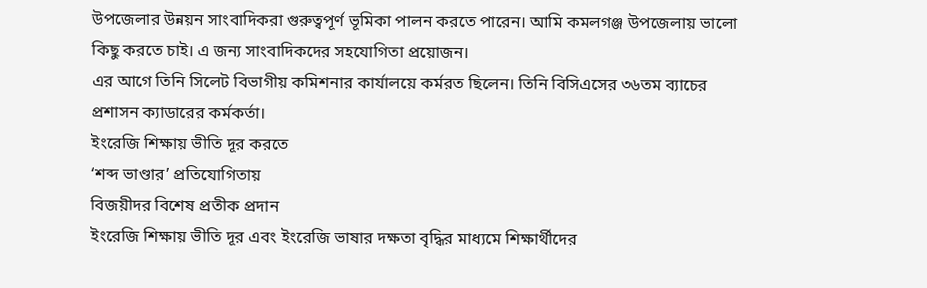উপজেলার উন্নয়ন সাংবাদিকরা গুরুত্বপূর্ণ ভূমিকা পালন করতে পারেন। আমি কমলগঞ্জ উপজেলায় ভালো কিছু করতে চাই। এ জন্য সাংবাদিকদের সহযোগিতা প্রয়োজন।
এর আগে তিনি সিলেট বিভাগীয় কমিশনার কার্যালয়ে কর্মরত ছিলেন। তিনি বিসিএসের ৩৬তম ব্যাচের প্রশাসন ক্যাডারের কর্মকর্তা।
ইংরেজি শিক্ষায় ভীতি দূর করতে
‘শব্দ ভাণ্ডার’ প্রতিযোগিতায়
বিজয়ীদর বিশেষ প্রতীক প্রদান
ইংরেজি শিক্ষায় ভীতি দূর এবং ইংরেজি ভাষার দক্ষতা বৃদ্ধির মাধ্যমে শিক্ষার্থীদের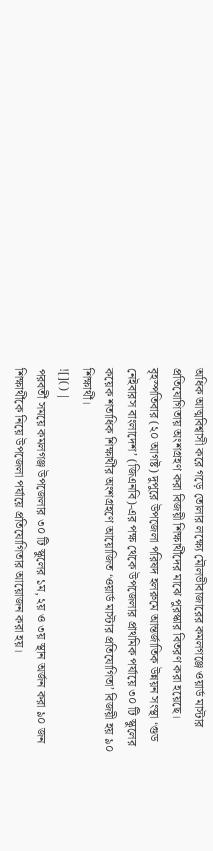অধিক আত্মবিশ্বাসী করে গড়ে তোলার লক্ষ্যে মৌলভীবাজারের কমলগঞ্জে ওয়ার্ড মাস্টার প্রতিযোগিতায় অংশগ্রহণ করা বিজয়ী শিক্ষার্থীদের মাঝে পুরস্কার বিতরণ করা হয়েছে। বৃহস্পতিবার (২০ আগষ্ট) দুপুরে উপজেলা পরিষদ হলরুমে আন্তর্জাতিক উন্নয়ন সংস্থা ‘গুড নেইবারস বাংলাদেশ’ (জিএনবি)-এর পক্ষ থেকে উপজেলার প্রাথমিক পর্যায়ে ৩০ টি স্কুলের কয়েক শতাধিক শিক্ষার্থীর অংশগ্রহণে আয়োজিত ‘ওয়ার্ড মাস্টার প্রতিযোগিতা’ বিজয়ী হয় ৯০ শিক্ষার্থী।
![]() |
পরবর্তী সময়ে কমলগঞ্জ উপজেলার ৩০ টি স্কুলের ১ম, ২য় ও ৩য় স্থান অর্জন করা ৯০ জন শিক্ষার্থীকে নিয়ে উপজেলা পর্যায়ে প্রতিযোগিতার আয়োজন করা হয়।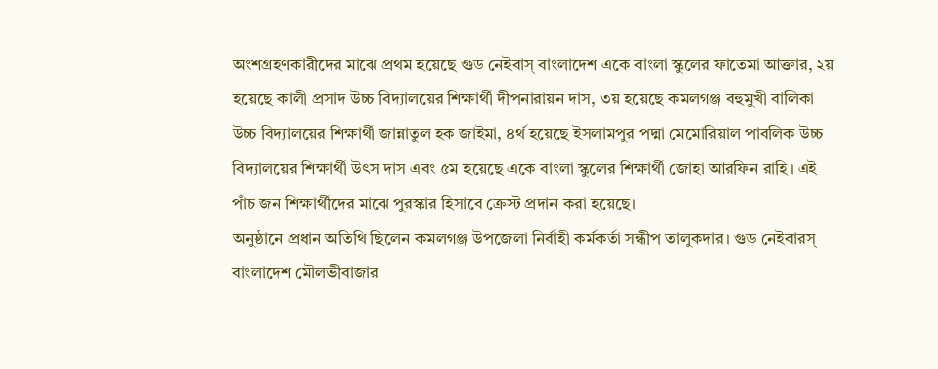অংশগ্রহণকারীদের মাঝে প্রথম হয়েছে গুড নেইবাস্ বাংলাদেশ একে বাংলা স্কুলের ফাতেমা আক্তার, ২য় হয়েছে কালী প্রসাদ উচ্চ বিদ্যালয়ের শিক্ষার্থী দীপনারায়ন দাস, ৩য় হয়েছে কমলগঞ্জ বহুমুখী বালিকা উচ্চ বিদ্যালয়ের শিক্ষার্থী জান্নাতুল হক জাইমা, ৪র্থ হয়েছে ইসলামপুর পদ্মা মেমোরিয়াল পাবলিক উচ্চ বিদ্যালয়ের শিক্ষার্থী উৎস দাস এবং ৫ম হয়েছে একে বাংলা স্কুলের শিক্ষার্থী জোহা আরফিন রাহি। এই পাঁচ জন শিক্ষার্থীদের মাঝে পুরস্কার হিসাবে ক্রেস্ট প্রদান করা হয়েছে।
অনুষ্ঠানে প্রধান অতিথি ছিলেন কমলগঞ্জ উপজেলা নির্বাহী কর্মকর্তা সন্ধীপ তালুকদার। গুড নেইবারস্ বাংলাদেশ মৌলভীবাজার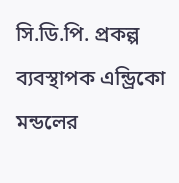সি.ডি.পি. প্রকল্প ব্যবস্থাপক এন্ড্রিকো মন্ডলের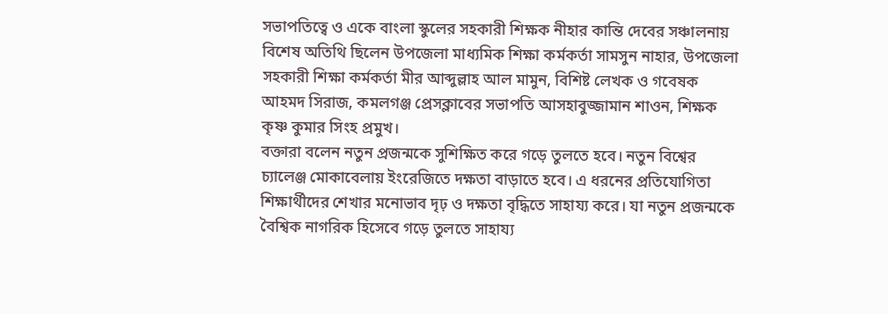সভাপতিত্বে ও একে বাংলা স্কুলের সহকারী শিক্ষক নীহার কান্তি দেবের সঞ্চালনায় বিশেষ অতিথি ছিলেন উপজেলা মাধ্যমিক শিক্ষা কর্মকর্তা সামসুন নাহার, উপজেলা সহকারী শিক্ষা কর্মকর্তা মীর আব্দুল্লাহ আল মামুন, বিশিষ্ট লেখক ও গবেষক আহমদ সিরাজ, কমলগঞ্জ প্রেসক্লাবের সভাপতি আসহাবুজ্জামান শাওন, শিক্ষক কৃষ্ণ কুমার সিংহ প্রমুখ।
বক্তারা বলেন নতুন প্রজন্মকে সুশিক্ষিত করে গড়ে তুলতে হবে। নতুন বিশ্বের চ্যালেঞ্জ মোকাবেলায় ইংরেজিতে দক্ষতা বাড়াতে হবে। এ ধরনের প্রতিযোগিতা শিক্ষার্থীদের শেখার মনোভাব দৃঢ় ও দক্ষতা বৃদ্ধিতে সাহায্য করে। যা নতুন প্রজন্মকে বৈশ্বিক নাগরিক হিসেবে গড়ে তুলতে সাহায্য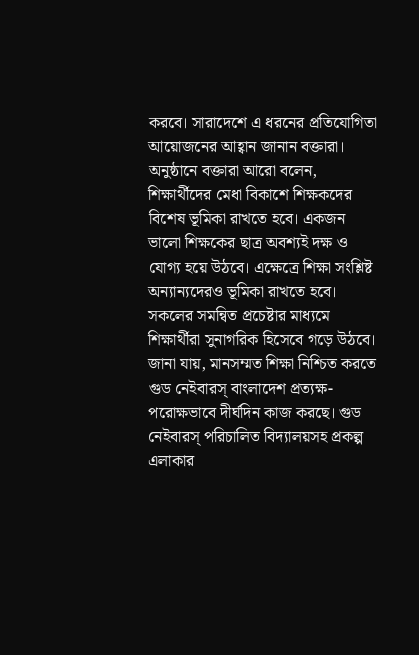করবে। সারাদেশে এ ধরনের প্রতিযোগিতা আয়োজনের আহ্বান জানান বক্তারা।
অনুষ্ঠানে বক্তারা আরো বলেন, শিক্ষার্থীদের মেধা বিকাশে শিক্ষকদের বিশেষ ভূমিকা রাখতে হবে। একজন ভালো শিক্ষকের ছাত্র অবশ্যই দক্ষ ও যোগ্য হয়ে উঠবে। এক্ষেত্রে শিক্ষা সংশ্লিষ্ট অন্যান্যদেরও ভূমিকা রাখতে হবে। সকলের সমন্বিত প্রচেষ্টার মাধ্যমে শিক্ষার্থীরা সুনাগরিক হিসেবে গড়ে উঠবে।
জানা যায়, মানসম্মত শিক্ষা নিশ্চিত করতে গুড নেইবারস্ বাংলাদেশ প্রত্যক্ষ-পরোক্ষভাবে দীর্ঘদিন কাজ করছে। গুড নেইবারস্ পরিচালিত বিদ্যালয়সহ প্রকল্প এলাকার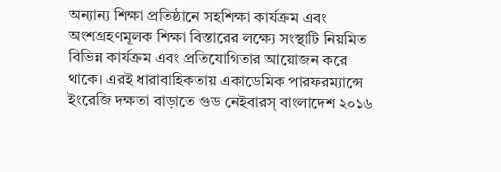অন্যান্য শিক্ষা প্রতিষ্ঠানে সহশিক্ষা কার্যক্রম এবং অংশগ্রহণমূলক শিক্ষা বিস্তারের লক্ষ্যে সংস্থাটি নিয়মিত বিভিন্ন কার্যক্রম এবং প্রতিযোগিতার আয়োজন করে থাকে। এরই ধারাবাহিকতায় একাডেমিক পারফরম্যান্সে ইংরেজি দক্ষতা বাড়াতে গুড নেইবারস্ বাংলাদেশ ২০১৬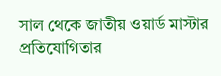সাল থেকে জাতীয় ওয়ার্ড মাস্টার প্রতিযোগিতার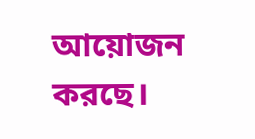আয়োজন করছে।